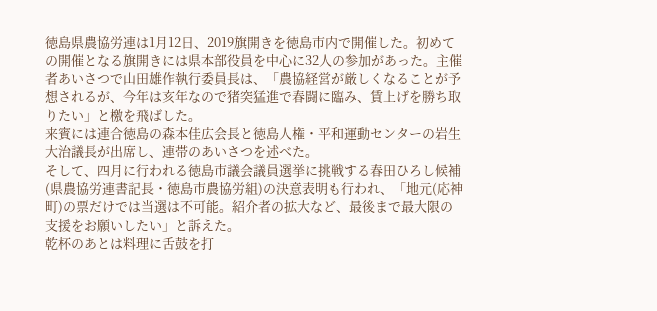徳島県農協労連は1月12日、2019旗開きを徳島市内で開催した。初めての開催となる旗開きには県本部役員を中心に32人の参加があった。主催者あいさつで山田雄作執行委員長は、「農協経営が厳しくなることが予想されるが、今年は亥年なので猪突猛進で春闘に臨み、賃上げを勝ち取りたい」と檄を飛ばした。
来賓には連合徳島の森本佳広会長と徳島人権・平和運動センターの岩生大治議長が出席し、連帯のあいさつを述べた。
そして、四月に行われる徳島市議会議員選挙に挑戦する春田ひろし候補(県農協労連書記長・徳島市農協労組)の決意表明も行われ、「地元(応神町)の票だけでは当選は不可能。紹介者の拡大など、最後まで最大限の支援をお願いしたい」と訴えた。
乾杯のあとは料理に舌鼓を打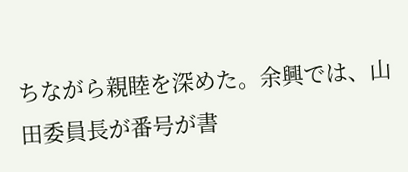ちながら親睦を深めた。余興では、山田委員長が番号が書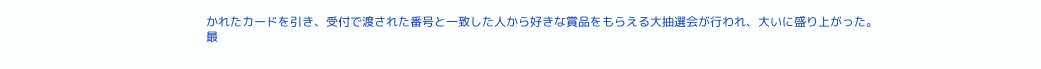かれたカードを引き、受付で渡された番号と一致した人から好きな賞品をもらえる大抽選会が行われ、大いに盛り上がった。
最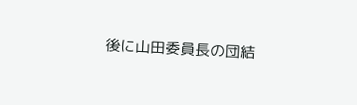後に山田委員長の団結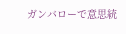ガンバローで意思統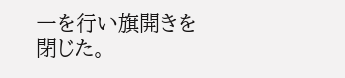一を行い旗開きを閉じた。